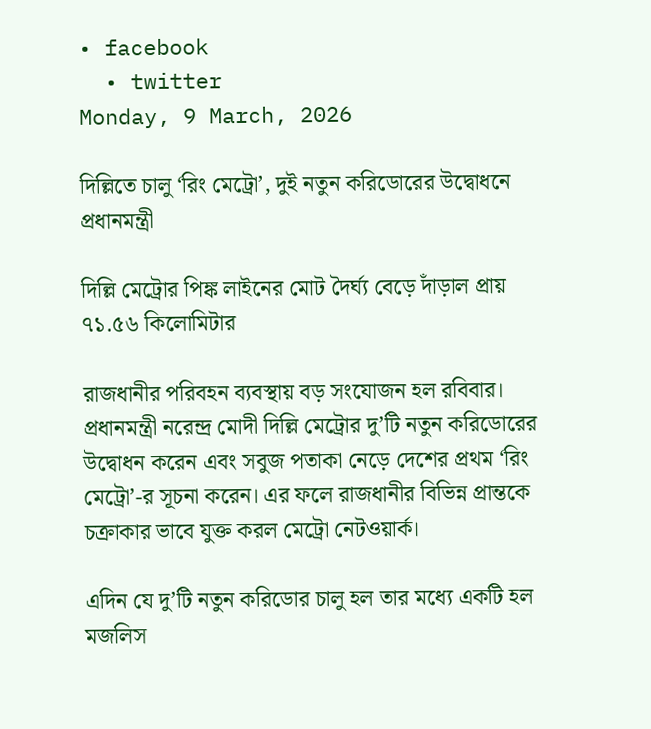• facebook
  • twitter
Monday, 9 March, 2026

দিল্লিতে চালু ‘রিং মেট্রো’, দুই নতুন করিডোরের উদ্বোধনে প্রধানমন্ত্রী

দিল্লি মেট্রোর পিঙ্ক লাইনের মোট দৈর্ঘ্য বেড়ে দাঁড়াল প্রায় ৭১.৫৬ কিলোমিটার

রাজধানীর পরিবহন ব্যবস্থায় বড় সংযোজন হল রবিবার। প্রধানমন্ত্রী নরেন্দ্র মোদী দিল্লি মেট্রোর দু’টি নতুন করিডোরের উদ্বোধন করেন এবং সবুজ পতাকা নেড়ে দেশের প্রথম ‘রিং মেট্রো’-র সূচনা করেন। এর ফলে রাজধানীর বিভিন্ন প্রান্তকে চক্রাকার ভাবে যুক্ত করল মেট্রো নেটওয়ার্ক।

এদিন যে দু’টি নতুন করিডোর চালু হল তার মধ্যে একটি হল মজলিস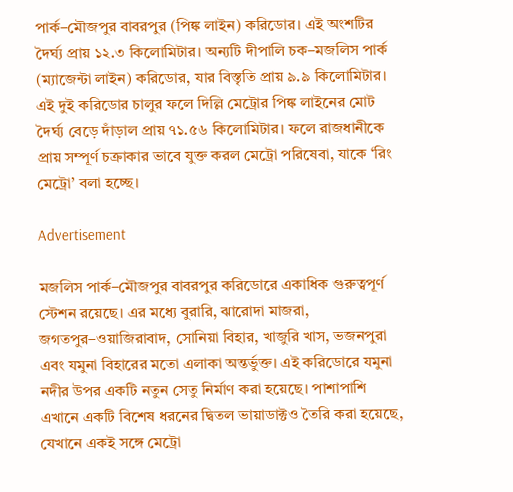পার্ক–মৌজপুর বাবরপুর (পিঙ্ক লাইন) করিডোর। এই অংশটির দৈর্ঘ্য প্রায় ১২.৩ কিলোমিটার। অন্যটি দীপালি চক–মজলিস পার্ক (ম্যাজেন্টা লাইন) করিডোর, যার বিস্তৃতি প্রায় ৯.৯ কিলোমিটার। এই দুই করিডোর চালুর ফলে দিল্লি মেট্রোর পিঙ্ক লাইনের মোট দৈর্ঘ্য বেড়ে দাঁড়াল প্রায় ৭১.৫৬ কিলোমিটার। ফলে রাজধানীকে প্রায় সম্পূর্ণ চক্রাকার ভাবে যুক্ত করল মেট্রো পরিষেবা, যাকে ‘রিং মেট্রো’ বলা হচ্ছে।

Advertisement

মজলিস পার্ক–মৌজপুর বাবরপুর করিডোরে একাধিক গুরুত্বপূর্ণ স্টেশন রয়েছে। এর মধ্যে বুরারি, ঝারোদা মাজরা, জগতপুর–ওয়াজিরাবাদ, সোনিয়া বিহার, খাজুরি খাস, ভজনপুরা এবং যমুনা বিহারের মতো এলাকা অন্তর্ভুক্ত। এই করিডোরে যমুনা নদীর উপর একটি নতুন সেতু নির্মাণ করা হয়েছে। পাশাপাশি এখানে একটি বিশেষ ধরনের দ্বিতল ভায়াডাক্টও তৈরি করা হয়েছে, যেখানে একই সঙ্গে মেট্রো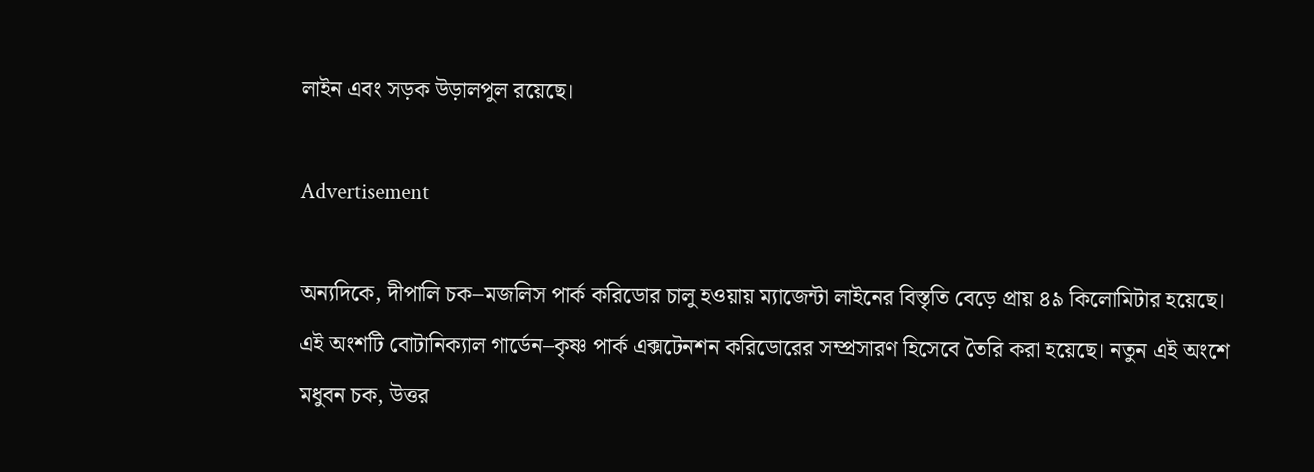লাইন এবং সড়ক উড়ালপুল রয়েছে।

Advertisement

অন্যদিকে, দীপালি চক–মজলিস পার্ক করিডোর চালু হওয়ায় ম্যাজেন্টা লাইনের বিস্তৃতি বেড়ে প্রায় ৪৯ কিলোমিটার হয়েছে। এই অংশটি বোটানিক্যাল গার্ডেন–কৃষ্ণ পার্ক এক্সটেনশন করিডোরের সম্প্রসারণ হিসেবে তৈরি করা হয়েছে। নতুন এই অংশে মধুবন চক, উত্তর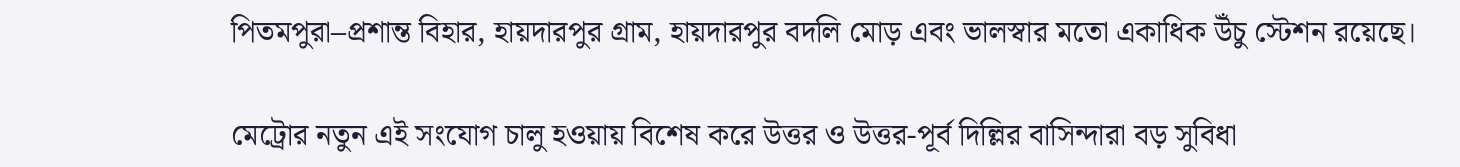পিতমপুরা–প্রশান্ত বিহার, হায়দারপুর গ্রাম, হায়দারপুর বদলি মোড় এবং ভালস্বার মতো একাধিক উঁচু স্টেশন রয়েছে।

মেট্রোর নতুন এই সংযোগ চালু হওয়ায় বিশেষ করে উত্তর ও উত্তর-পূর্ব দিল্লির বাসিন্দারা বড় সুবিধা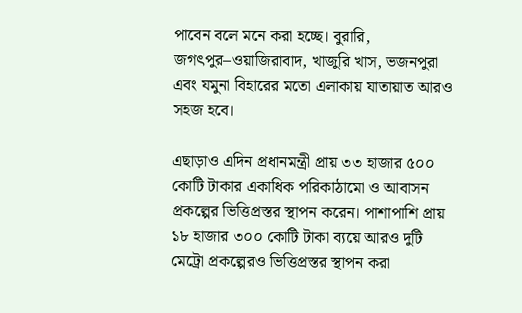পাবেন বলে মনে করা হচ্ছে। বুরারি, জগৎপুর–ওয়াজিরাবাদ, খাজুরি খাস, ভজনপুরা এবং যমুনা বিহারের মতো এলাকায় যাতায়াত আরও সহজ হবে।

এছাড়াও এদিন প্রধানমন্ত্রী প্রায় ৩৩ হাজার ৫০০ কোটি টাকার একাধিক পরিকাঠামো ও আবাসন প্রকল্পের ভিত্তিপ্রস্তর স্থাপন করেন। পাশাপাশি প্রায় ১৮ হাজার ৩০০ কোটি টাকা ব্যয়ে আরও দুটি মেট্রো প্রকল্পেরও ভিত্তিপ্রস্তর স্থাপন করা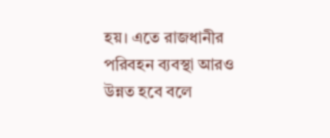হয়। এতে রাজধানীর পরিবহন ব্যবস্থা আরও উন্নত হবে বলে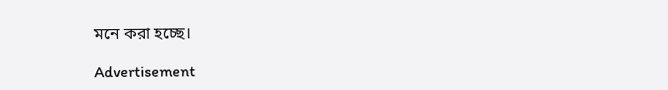মনে করা হচ্ছে।

Advertisement